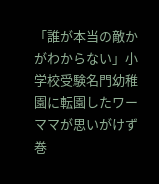「誰が本当の敵かがわからない」小学校受験名門幼稚園に転園したワーママが思いがけず巻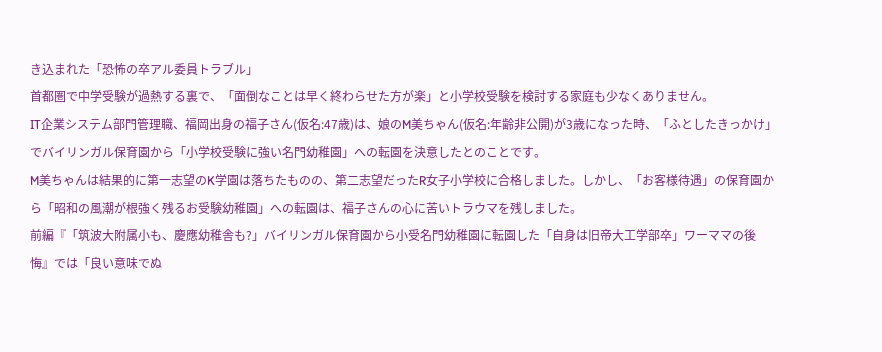き込まれた「恐怖の卒アル委員トラブル」
首都圏で中学受験が過熱する裏で、「面倒なことは早く終わらせた方が楽」と小学校受験を検討する家庭も少なくありません。
IT企業システム部門管理職、福岡出身の福子さん(仮名:47歳)は、娘のM美ちゃん(仮名:年齢非公開)が3歳になった時、「ふとしたきっかけ」でバイリンガル保育園から「小学校受験に強い名門幼稚園」への転園を決意したとのことです。
M美ちゃんは結果的に第一志望のK学園は落ちたものの、第二志望だったR女子小学校に合格しました。しかし、「お客様待遇」の保育園から「昭和の風潮が根強く残るお受験幼稚園」への転園は、福子さんの心に苦いトラウマを残しました。
前編『「筑波大附属小も、慶應幼稚舎も?」バイリンガル保育園から小受名門幼稚園に転園した「自身は旧帝大工学部卒」ワーママの後悔』では「良い意味でぬ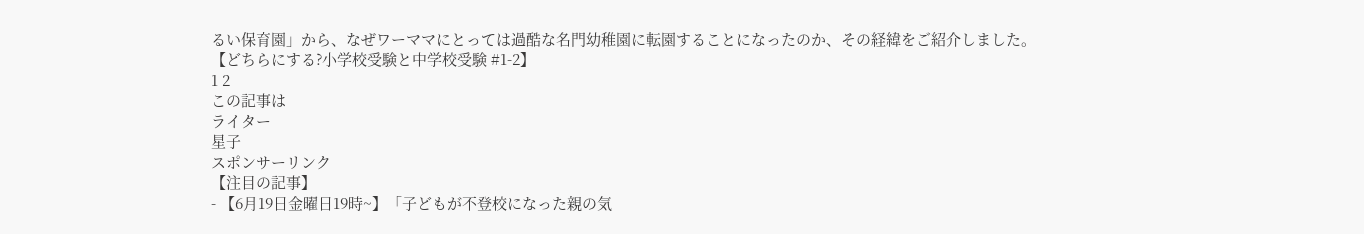るい保育園」から、なぜワーママにとっては過酷な名門幼稚園に転園することになったのか、その経緯をご紹介しました。
【どちらにする?小学校受験と中学校受験 #1-2】
1 2
この記事は
ライター
星子
スポンサーリンク
【注目の記事】
- 【6月19日金曜日19時~】「子どもが不登校になった親の気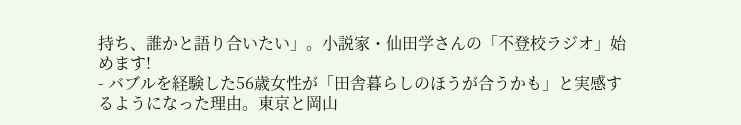持ち、誰かと語り合いたい」。小説家・仙田学さんの「不登校ラジオ」始めます!
- バブルを経験した56歳女性が「田舎暮らしのほうが合うかも」と実感するようになった理由。東京と岡山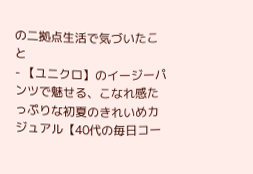の二拠点生活で気づいたこと
- 【ユニクロ】のイージーパンツで魅せる、こなれ感たっぷりな初夏のきれいめカジュアル【40代の毎日コー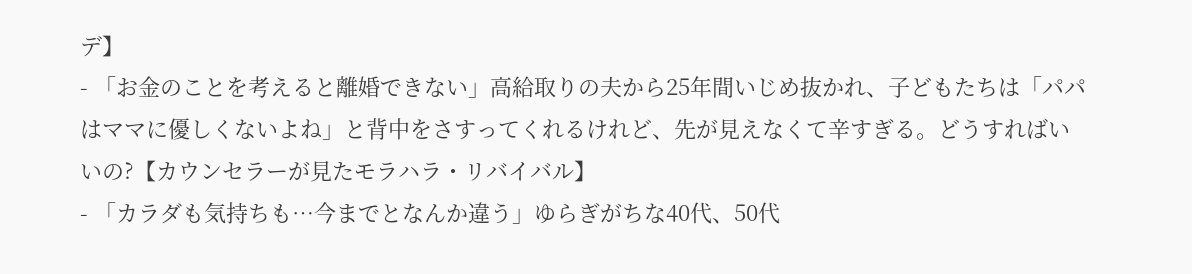デ】
- 「お金のことを考えると離婚できない」高給取りの夫から25年間いじめ抜かれ、子どもたちは「パパはママに優しくないよね」と背中をさすってくれるけれど、先が見えなくて辛すぎる。どうすればいいの?【カウンセラーが見たモラハラ・リバイバル】
- 「カラダも気持ちも…今までとなんか違う」ゆらぎがちな40代、50代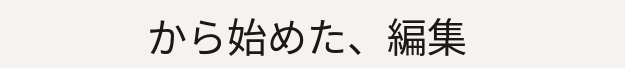から始めた、編集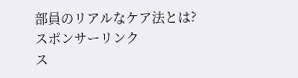部員のリアルなケア法とは?
スポンサーリンク
ス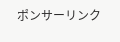ポンサーリンク